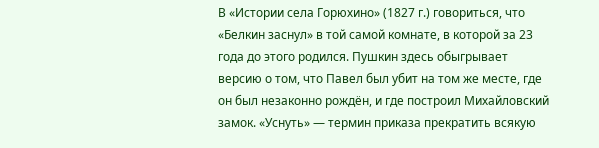В «Истории села Горюхино» (1827 г.) говориться, что «Белкин заснул» в той самой комнате, в которой за 23 года до этого родился. Пушкин здесь обыгрывает версию о том, что Павел был убит на том же месте, где он был незаконно рождён, и где построил Михайловский замок. «Уснуть» — термин приказа прекратить всякую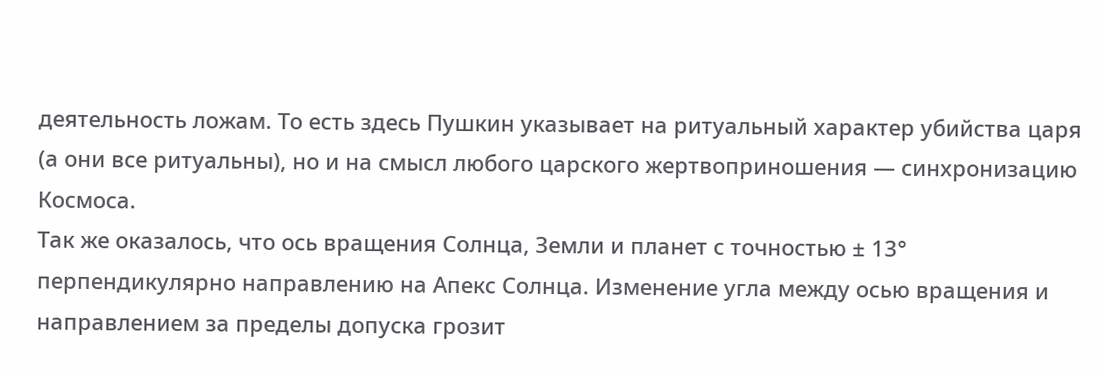деятельность ложам. То есть здесь Пушкин указывает на ритуальный характер убийства царя (а они все ритуальны), но и на смысл любого царского жертвоприношения — синхронизацию Космоса.
Так же оказалось, что ось вращения Солнца, Земли и планет с точностью ± 13° перпендикулярно направлению на Апекс Солнца. Изменение угла между осью вращения и направлением за пределы допуска грозит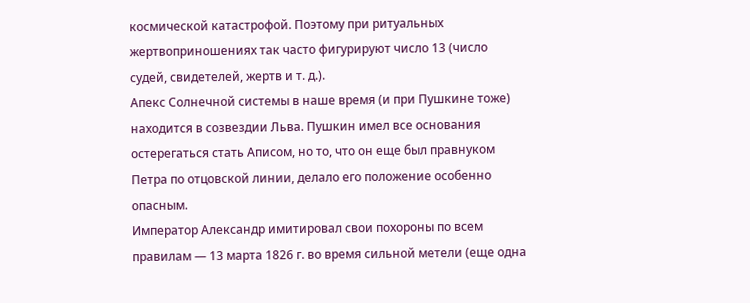космической катастрофой. Поэтому при ритуальных жертвоприношениях так часто фигурируют число 13 (число судей, свидетелей, жертв и т. д.).
Апекс Солнечной системы в наше время (и при Пушкине тоже) находится в созвездии Льва. Пушкин имел все основания остерегаться стать Аписом, но то, что он еще был правнуком Петра по отцовской линии, делало его положение особенно опасным.
Император Александр имитировал свои похороны по всем правилам — 13 марта 1826 г. во время сильной метели (еще одна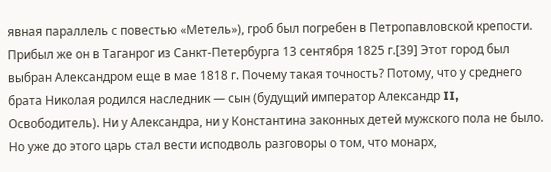явная параллель с повестью «Метель»), гроб был погребен в Петропавловской крепости. Прибыл же он в Таганрог из Санкт-Петербурга 13 сентября 1825 г.[39] Этот город был выбран Александром еще в мае 1818 г. Почему такая точность? Потому, что у среднего брата Николая родился наследник — сын (будущий император Александр II, Освободитель). Ни у Александра, ни у Константина законных детей мужского пола не было. Но уже до этого царь стал вести исподволь разговоры о том, что монарх,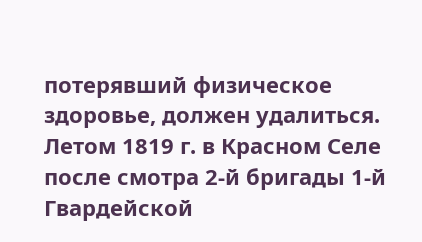потерявший физическое здоровье, должен удалиться. Летом 1819 г. в Красном Селе после смотра 2-й бригады 1-й Гвардейской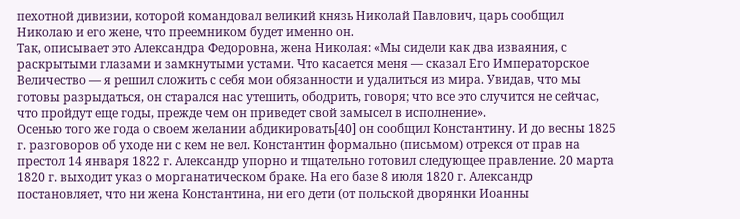пехотной дивизии, которой командовал великий князь Николай Павлович, царь сообщил Николаю и его жене, что преемником будет именно он.
Так, описывает это Александра Федоровна, жена Николая: «Мы сидели как два изваяния, с раскрытыми глазами и замкнутыми устами. Что касается меня ― сказал Его Императорское Величество — я решил сложить с себя мои обязанности и удалиться из мира. Увидав, что мы готовы разрыдаться, он старался нас утешить, ободрить, говоря; что все это случится не сейчас, что пройдут еще годы, прежде чем он приведет свой замысел в исполнение».
Осенью того же года о своем желании абдикировать[40] он сообщил Константину. И до весны 1825 г. разговоров об уходе ни с кем не вел. Константин формально (письмом) отрекся от прав на престол 14 января 1822 г. Александр упорно и тщательно готовил следующее правление. 20 марта 1820 г. выходит указ о морганатическом браке. На его базе 8 июля 1820 г. Александр постановляет, что ни жена Константина, ни его дети (от польской дворянки Иоанны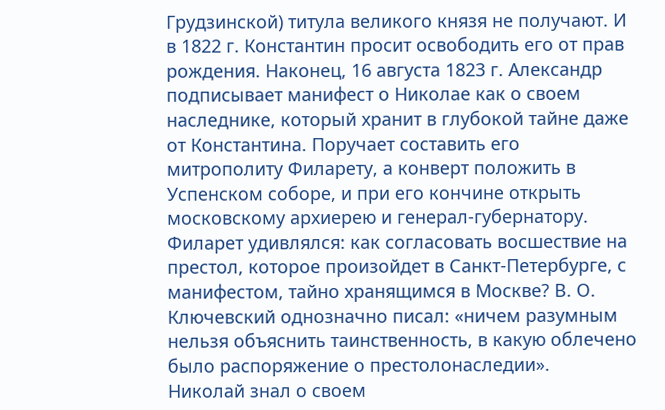Грудзинской) титула великого князя не получают. И в 1822 г. Константин просит освободить его от прав рождения. Наконец, 16 августа 1823 г. Александр подписывает манифест о Николае как о своем наследнике, который хранит в глубокой тайне даже от Константина. Поручает составить его митрополиту Филарету, а конверт положить в Успенском соборе, и при его кончине открыть московскому архиерею и генерал-губернатору. Филарет удивлялся: как согласовать восшествие на престол, которое произойдет в Санкт-Петербурге, с манифестом, тайно хранящимся в Москве? В. О. Ключевский однозначно писал: «ничем разумным нельзя объяснить таинственность, в какую облечено было распоряжение о престолонаследии».
Николай знал о своем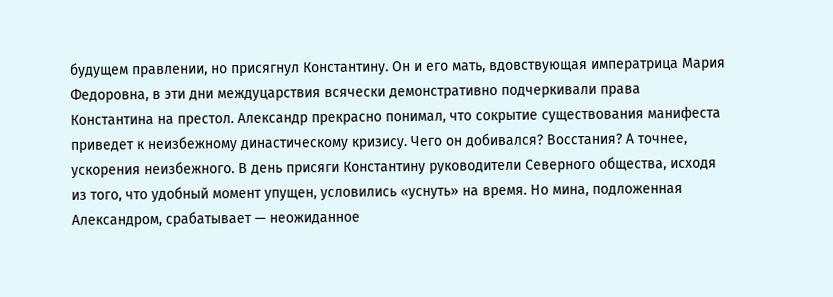будущем правлении, но присягнул Константину. Он и его мать, вдовствующая императрица Мария Федоровна, в эти дни междуцарствия всячески демонстративно подчеркивали права Константина на престол. Александр прекрасно понимал, что сокрытие существования манифеста приведет к неизбежному династическому кризису. Чего он добивался? Восстания? А точнее, ускорения неизбежного. В день присяги Константину руководители Северного общества, исходя из того, что удобный момент упущен, условились «уснуть» на время. Но мина, подложенная Александром, срабатывает — неожиданное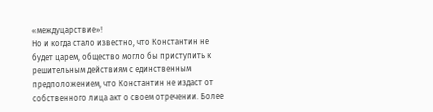«междуцарствие»!
Но и когда стало известно, что Константин не будет царем, общество могло бы приступить к решительным действиям с единственным предположением, что Константин не издаст от собственного лица акт о своем отречении. Более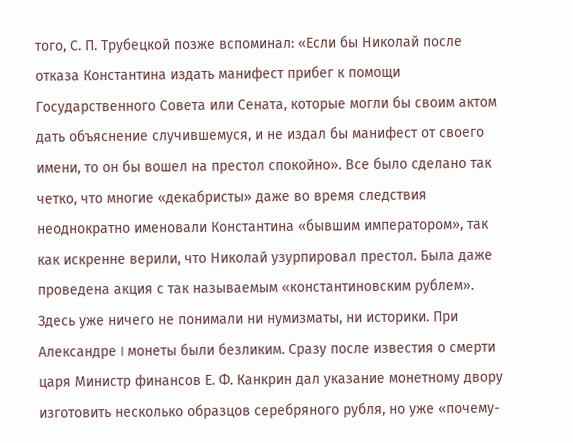того, С. П. Трубецкой позже вспоминал: «Если бы Николай после отказа Константина издать манифест прибег к помощи Государственного Совета или Сената, которые могли бы своим актом дать объяснение случившемуся, и не издал бы манифест от своего имени, то он бы вошел на престол спокойно». Все было сделано так четко, что многие «декабристы» даже во время следствия неоднократно именовали Константина «бывшим императором», так как искренне верили, что Николай узурпировал престол. Была даже проведена акция с так называемым «константиновским рублем». Здесь уже ничего не понимали ни нумизматы, ни историки. При Александре I монеты были безликим. Сразу после известия о смерти царя Министр финансов Е. Ф. Канкрин дал указание монетному двору изготовить несколько образцов серебряного рубля, но уже «почему-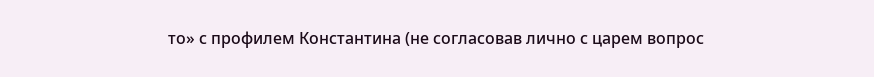то» с профилем Константина (не согласовав лично с царем вопрос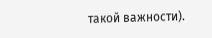такой важности).